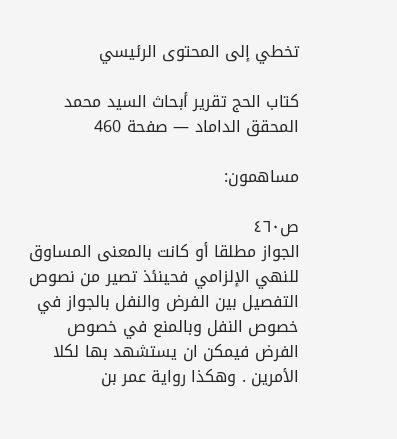تخطي إلى المحتوى الرئيسي

كتاب الحج تقرير أبحاث السيد محمد المحقق الداماد — صفحة 460

مساهمون:

ص٤٦٠
الجواز مطلقا أو كانت بالمعنى المساوق للنهي الإلزامي فحينئذ تصير من نصوص التفصيل بين الفرض والنفل بالجواز في خصوص النفل وبالمنع في خصوص الفرض فيمكن ان يستشهد بها لكلا الأمرين . وهكذا رواية عمر بن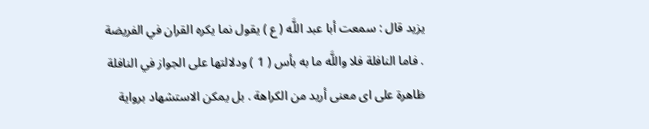يزيد قال : سمعت أبا عبد اللَّه ( ع ) يقول نما يكره القران في الفريضة . فاما النافلة فلا واللَّه ما به بأس ( 1 ) ودلالتها على الجواز في النافلة ظاهرة على اى معنى أريد من الكراهة . بل يمكن الاستشهاد برواية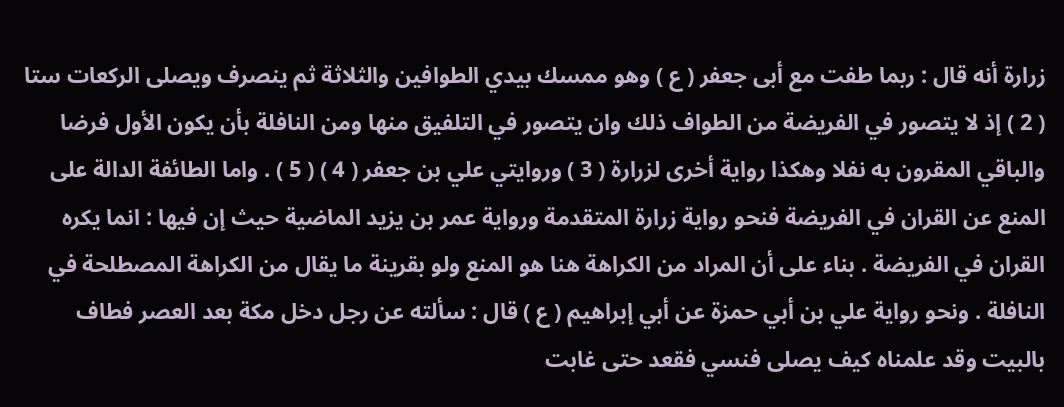زرارة أنه قال : ربما طفت مع أبى جعفر ( ع ) وهو ممسك بيدي الطوافين والثلاثة ثم ينصرف ويصلى الركعات ستا ( 2 ) إذ لا يتصور في الفريضة من الطواف ذلك وان يتصور في التلفيق منها ومن النافلة بأن يكون الأول فرضا والباقي المقرون به نفلا وهكذا رواية أخرى لزرارة ( 3 ) وروايتي علي بن جعفر ( 4 ) ( 5 ) . واما الطائفة الدالة على المنع عن القران في الفريضة فنحو رواية زرارة المتقدمة ورواية عمر بن يزيد الماضية حيث إن فيها : انما يكره القران في الفريضة . بناء على أن المراد من الكراهة هنا هو المنع ولو بقرينة ما يقال من الكراهة المصطلحة في النافلة . ونحو رواية علي بن أبي حمزة عن أبي إبراهيم ( ع ) قال : سألته عن رجل دخل مكة بعد العصر فطاف بالبيت وقد علمناه كيف يصلى فنسي فقعد حتى غابت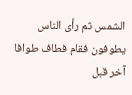الشمس ثم رأى الناس يطوفون فقام فطاف طوافا آخر قبل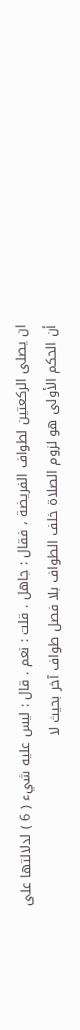ان يصلى الركعتين لطواف الفريضة ، فقال : جاهل . قلت : نعم . قال : ليس عليه شيء ( 6 ) لدلالتها على أن الحكم الأولى هو لزوم الصلاة خلف الطواف بلا فصل طواف آخر بحيث لا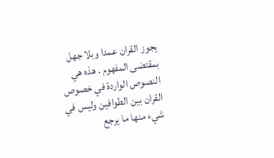يجوز القران عمدا وبلا جهل بمقتضى المفهوم . هذه هي النصوص الواردة في خصوص القران بين الطوافين وليس في شيء منها ما يرجع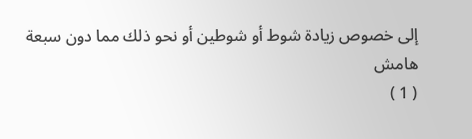إلى خصوص زيادة شوط أو شوطين أو نحو ذلك مما دون سبعة
هامش
( 1 )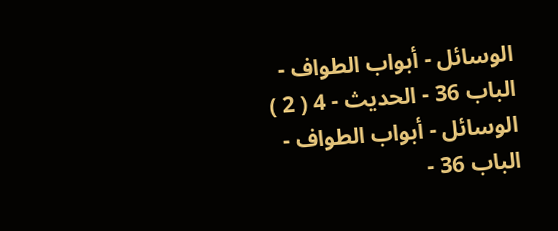الوسائل - أبواب الطواف - الباب 36 - الحديث - 4 ( 2 ) الوسائل - أبواب الطواف - الباب 36 -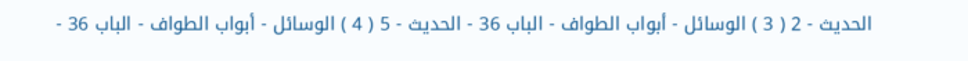الحديث - 2 ( 3 ) الوسائل - أبواب الطواف - الباب 36 - الحديث - 5 ( 4 ) الوسائل - أبواب الطواف - الباب 36 -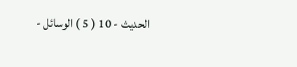الحديث - 10 ( 5 ) الوسائل -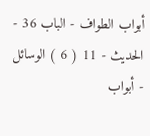أبواب الطواف - الباب 36 - الحديث - 11 ( 6 ) الوسائل - أبواب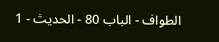الطواف - الباب 80 - الحديث - 1